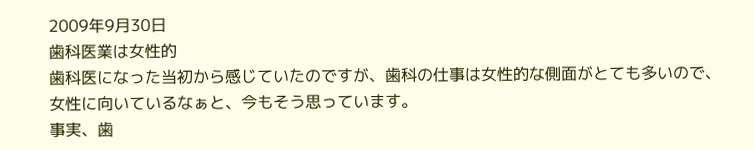2009年9月30日
歯科医業は女性的
歯科医になった当初から感じていたのですが、歯科の仕事は女性的な側面がとても多いので、女性に向いているなぁと、今もそう思っています。
事実、歯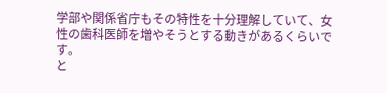学部や関係省庁もその特性を十分理解していて、女性の歯科医師を増やそうとする動きがあるくらいです。
と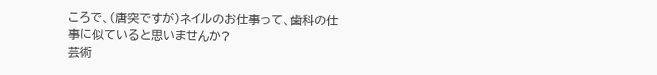ころで、(唐突ですが)ネイルのお仕事って、歯科の仕事に似ていると思いませんか?
芸術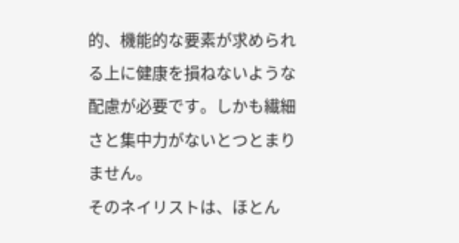的、機能的な要素が求められる上に健康を損ねないような配慮が必要です。しかも繊細さと集中力がないとつとまりません。
そのネイリストは、ほとん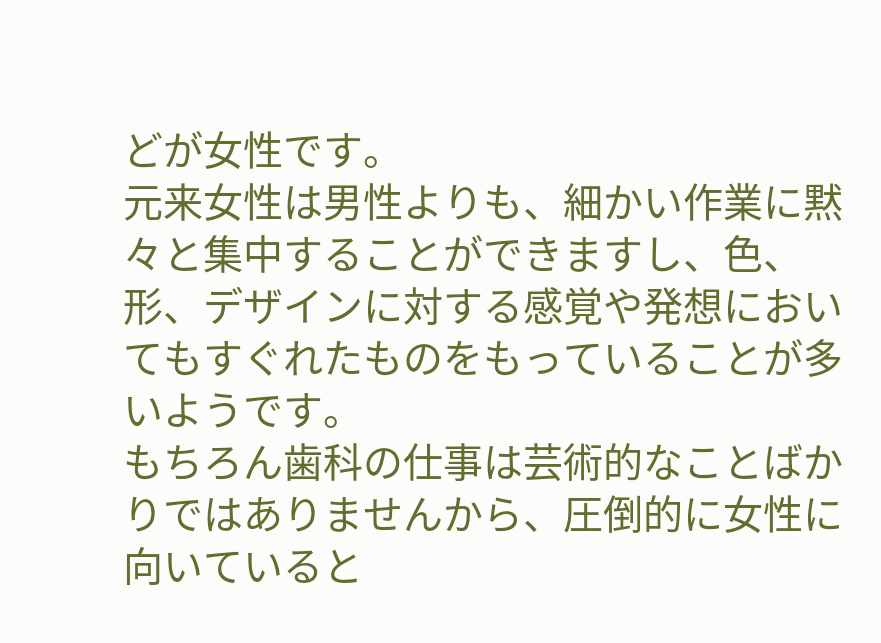どが女性です。
元来女性は男性よりも、細かい作業に黙々と集中することができますし、色、形、デザインに対する感覚や発想においてもすぐれたものをもっていることが多いようです。
もちろん歯科の仕事は芸術的なことばかりではありませんから、圧倒的に女性に向いていると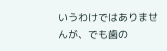いうわけではありませんが、でも歯の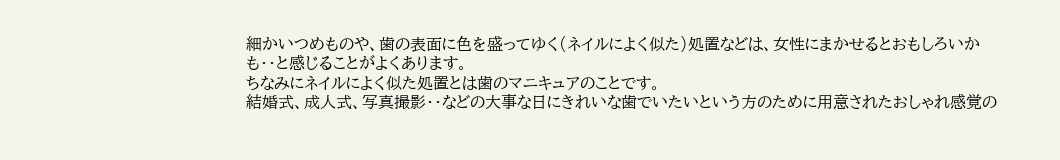細かいつめものや、歯の表面に色を盛ってゆく(ネイルによく似た)処置などは、女性にまかせるとおもしろいかも・・と感じることがよくあります。
ちなみにネイルによく似た処置とは歯のマニキュアのことです。
結婚式、成人式、写真撮影・・などの大事な日にきれいな歯でいたいという方のために用意されたおしゃれ感覚の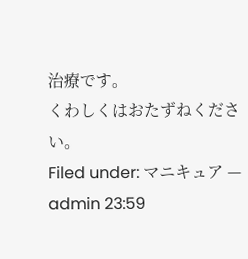治療です。
くわしくはおたずねください。
Filed under: マニキュア — admin 23:59